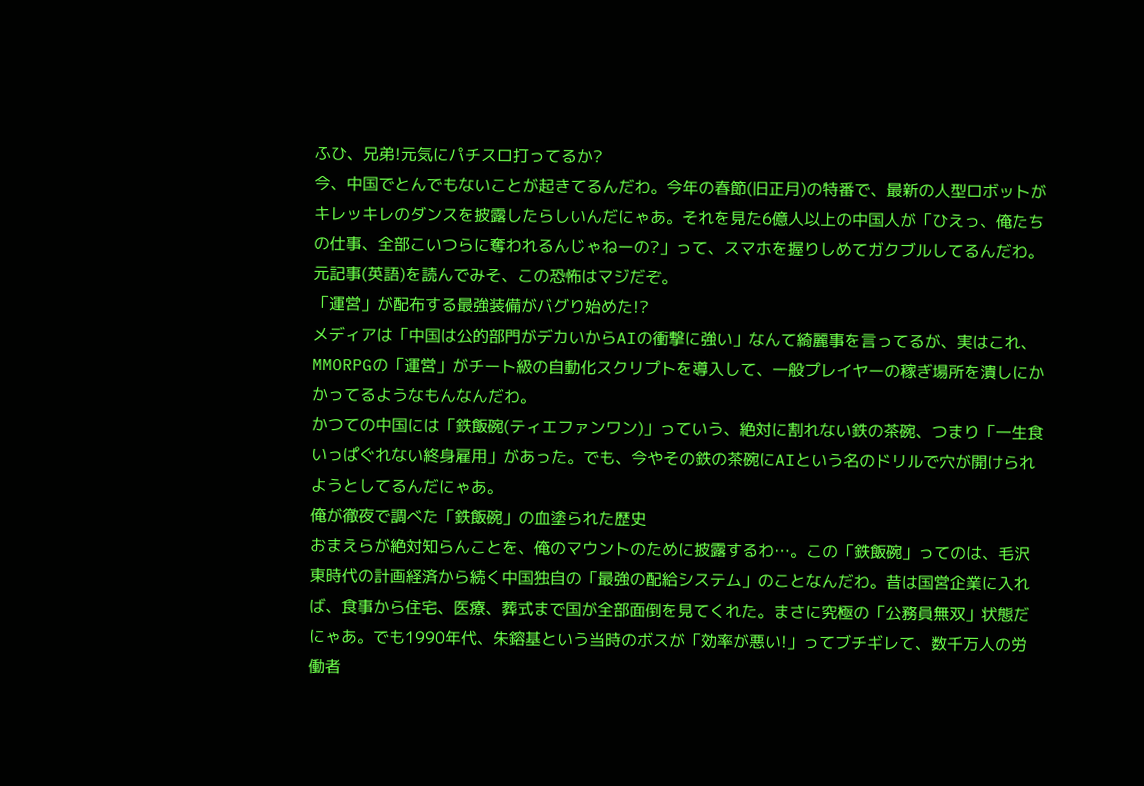ふひ、兄弟!元気にパチスロ打ってるか?
今、中国でとんでもないことが起きてるんだわ。今年の春節(旧正月)の特番で、最新の人型ロボットがキレッキレのダンスを披露したらしいんだにゃあ。それを見た6億人以上の中国人が「ひえっ、俺たちの仕事、全部こいつらに奪われるんじゃねーの?」って、スマホを握りしめてガクブルしてるんだわ。
元記事(英語)を読んでみそ、この恐怖はマジだぞ。
「運営」が配布する最強装備がバグり始めた!?
メディアは「中国は公的部門がデカいからAIの衝撃に強い」なんて綺麗事を言ってるが、実はこれ、MMORPGの「運営」がチート級の自動化スクリプトを導入して、一般プレイヤーの稼ぎ場所を潰しにかかってるようなもんなんだわ。
かつての中国には「鉄飯碗(ティエファンワン)」っていう、絶対に割れない鉄の茶碗、つまり「一生食いっぱぐれない終身雇用」があった。でも、今やその鉄の茶碗にAIという名のドリルで穴が開けられようとしてるんだにゃあ。
俺が徹夜で調べた「鉄飯碗」の血塗られた歴史
おまえらが絶対知らんことを、俺のマウントのために披露するわ…。この「鉄飯碗」ってのは、毛沢東時代の計画経済から続く中国独自の「最強の配給システム」のことなんだわ。昔は国営企業に入れば、食事から住宅、医療、葬式まで国が全部面倒を見てくれた。まさに究極の「公務員無双」状態だにゃあ。でも1990年代、朱鎔基という当時のボスが「効率が悪い!」ってブチギレて、数千万人の労働者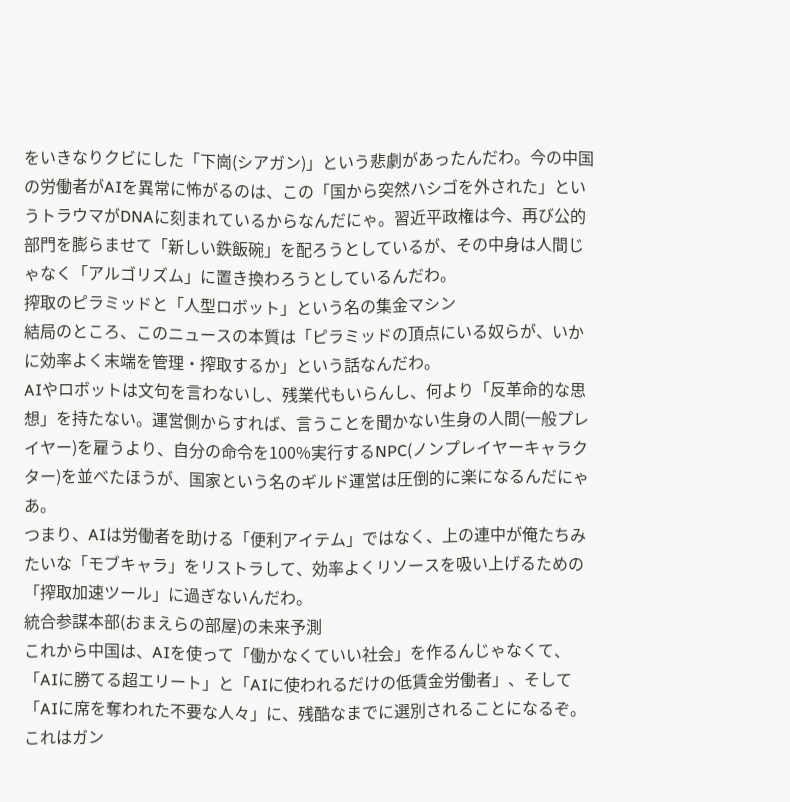をいきなりクビにした「下崗(シアガン)」という悲劇があったんだわ。今の中国の労働者がAIを異常に怖がるのは、この「国から突然ハシゴを外された」というトラウマがDNAに刻まれているからなんだにゃ。習近平政権は今、再び公的部門を膨らませて「新しい鉄飯碗」を配ろうとしているが、その中身は人間じゃなく「アルゴリズム」に置き換わろうとしているんだわ。
搾取のピラミッドと「人型ロボット」という名の集金マシン
結局のところ、このニュースの本質は「ピラミッドの頂点にいる奴らが、いかに効率よく末端を管理・搾取するか」という話なんだわ。
AIやロボットは文句を言わないし、残業代もいらんし、何より「反革命的な思想」を持たない。運営側からすれば、言うことを聞かない生身の人間(一般プレイヤー)を雇うより、自分の命令を100%実行するNPC(ノンプレイヤーキャラクター)を並べたほうが、国家という名のギルド運営は圧倒的に楽になるんだにゃあ。
つまり、AIは労働者を助ける「便利アイテム」ではなく、上の連中が俺たちみたいな「モブキャラ」をリストラして、効率よくリソースを吸い上げるための「搾取加速ツール」に過ぎないんだわ。
統合参謀本部(おまえらの部屋)の未来予測
これから中国は、AIを使って「働かなくていい社会」を作るんじゃなくて、「AIに勝てる超エリート」と「AIに使われるだけの低賃金労働者」、そして「AIに席を奪われた不要な人々」に、残酷なまでに選別されることになるぞ。
これはガン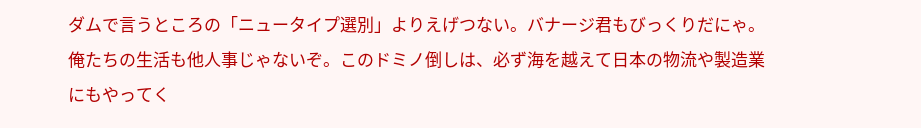ダムで言うところの「ニュータイプ選別」よりえげつない。バナージ君もびっくりだにゃ。
俺たちの生活も他人事じゃないぞ。このドミノ倒しは、必ず海を越えて日本の物流や製造業にもやってく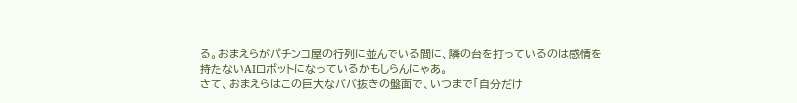る。おまえらがパチンコ屋の行列に並んでいる間に、隣の台を打っているのは感情を持たないAIロボットになっているかもしらんにゃあ。
さて、おまえらはこの巨大なババ抜きの盤面で、いつまで「自分だけ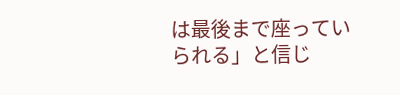は最後まで座っていられる」と信じ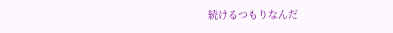続けるつもりなんだ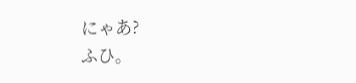にゃあ?
ふひ。